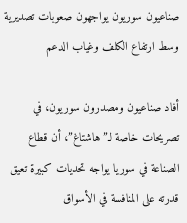صناعيون سوريون يواجهون صعوبات تصديرية وسط ارتفاع الكلف وغياب الدعم

أفاد صناعيون ومصدرون سوريون، في تصريحات خاصة لـ”هاشتاغ”، أن قطاع الصناعة في سوريا يواجه تحديات كبيرة تعيق قدرته على المنافسة في الأسواق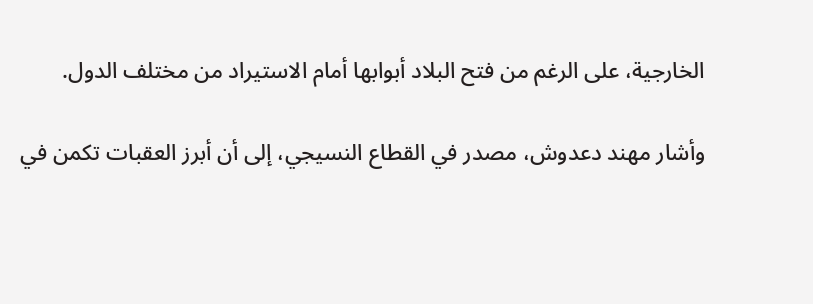الخارجية، على الرغم من فتح البلاد أبوابها أمام الاستيراد من مختلف الدول.

وأشار مهند دعدوش، مصدر في القطاع النسيجي، إلى أن أبرز العقبات تكمن في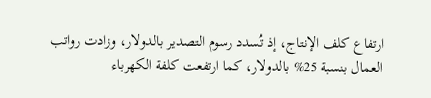ارتفاع كلف الإنتاج، إذ تُسدد رسوم التصدير بالدولار، وزادت رواتب العمال بنسبة 25% بالدولار، كما ارتفعت كلفة الكهرباء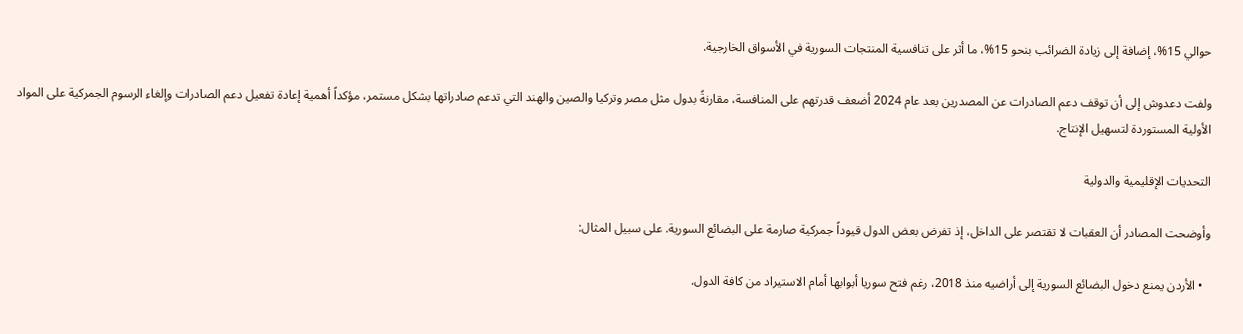حوالي 15%، إضافة إلى زيادة الضرائب بنحو 15%، ما أثر على تنافسية المنتجات السورية في الأسواق الخارجية.

ولفت دعدوش إلى أن توقف دعم الصادرات عن المصدرين بعد عام 2024 أضعف قدرتهم على المنافسة، مقارنةً بدول مثل مصر وتركيا والصين والهند التي تدعم صادراتها بشكل مستمر، مؤكداً أهمية إعادة تفعيل دعم الصادرات وإلغاء الرسوم الجمركية على المواد الأولية المستوردة لتسهيل الإنتاج.

التحديات الإقليمية والدولية

وأوضحت المصادر أن العقبات لا تقتصر على الداخل، إذ تفرض بعض الدول قيوداً جمركية صارمة على البضائع السورية. على سبيل المثال:

  • الأردن يمنع دخول البضائع السورية إلى أراضيه منذ 2018، رغم فتح سوريا أبوابها أمام الاستيراد من كافة الدول.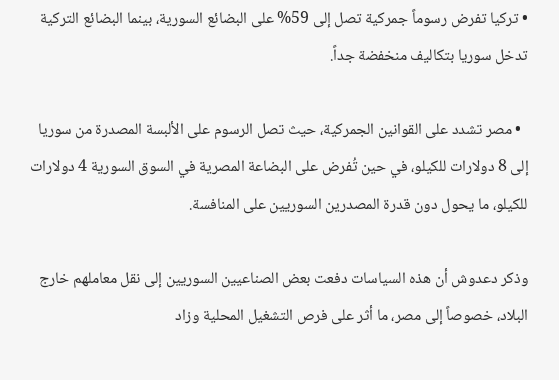• تركيا تفرض رسوماً جمركية تصل إلى 59% على البضائع السورية، بينما البضائع التركية تدخل سوريا بتكاليف منخفضة جداً.

  • مصر تشدد على القوانين الجمركية، حيث تصل الرسوم على الألبسة المصدرة من سوريا إلى 8 دولارات للكيلو، في حين تُفرض على البضاعة المصرية في السوق السورية 4 دولارات للكيلو، ما يحول دون قدرة المصدرين السوريين على المنافسة.

وذكر دعدوش أن هذه السياسات دفعت بعض الصناعيين السوريين إلى نقل معاملهم خارج البلاد، خصوصاً إلى مصر، ما أثر على فرص التشغيل المحلية وزاد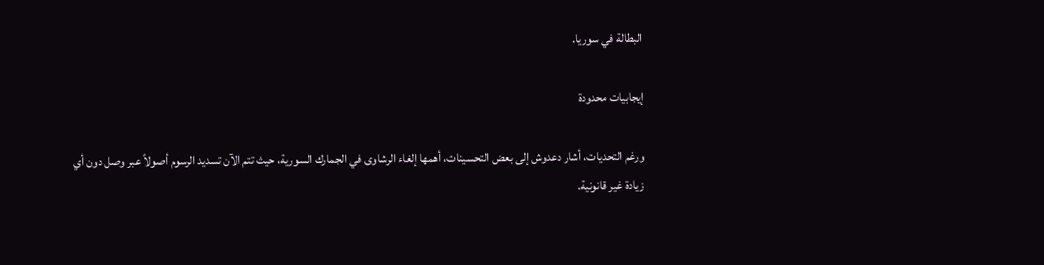البطالة في سوريا.

إيجابيات محدودة

ورغم التحديات، أشار دعدوش إلى بعض التحسينات، أهمها إلغاء الرشاوى في الجمارك السورية، حيث تتم الآن تسديد الرسوم أصولاً عبر وصل دون أي زيادة غير قانونية.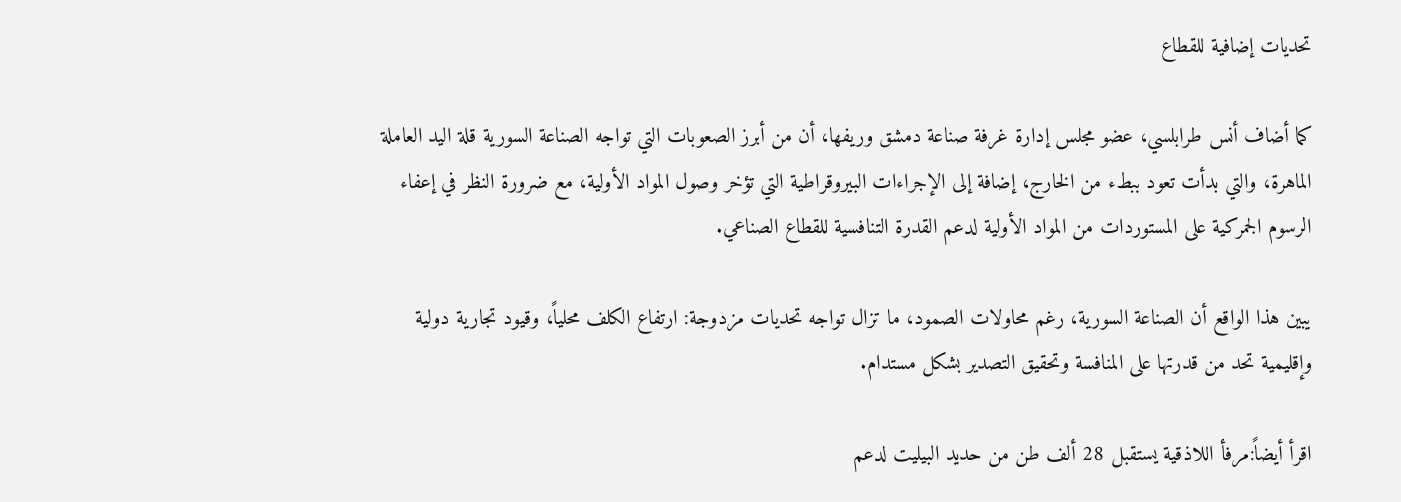تحديات إضافية للقطاع

كما أضاف أنس طرابلسي، عضو مجلس إدارة غرفة صناعة دمشق وريفها، أن من أبرز الصعوبات التي تواجه الصناعة السورية قلة اليد العاملة الماهرة، والتي بدأت تعود ببطء من الخارج، إضافة إلى الإجراءات البيروقراطية التي تؤخر وصول المواد الأولية، مع ضرورة النظر في إعفاء الرسوم الجمركية على المستوردات من المواد الأولية لدعم القدرة التنافسية للقطاع الصناعي.

يبين هذا الواقع أن الصناعة السورية، رغم محاولات الصمود، ما تزال تواجه تحديات مزدوجة: ارتفاع الكلف محلياً، وقيود تجارية دولية وإقليمية تحد من قدرتها على المنافسة وتحقيق التصدير بشكل مستدام.

اقرأ أيضاً:مرفأ اللاذقية يستقبل 28 ألف طن من حديد البيليت لدعم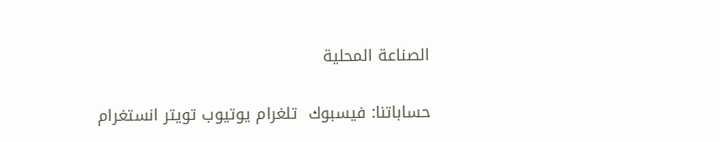الصناعة المحلية

حساباتنا: فيسبوك  تلغرام يوتيوب تويتر انستغرام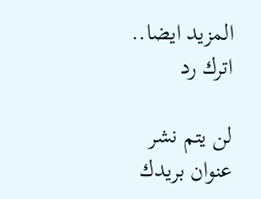المزيد ايضا..
اترك رد

لن يتم نشر عنوان بريدك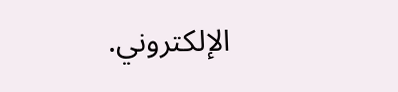الإلكتروني.